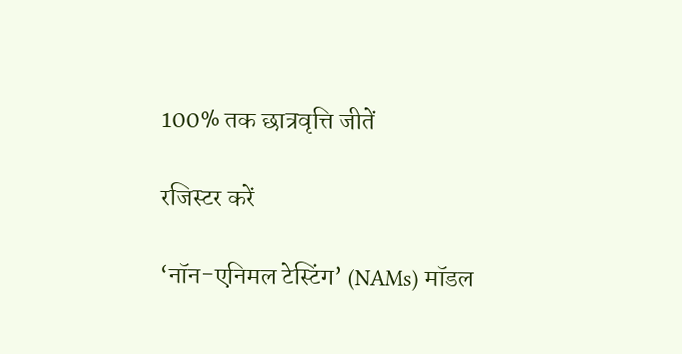100% तक छात्रवृत्ति जीतें

रजिस्टर करें

‘नॉन-एनिमल टेस्टिंग’ (NAMs) मॉडल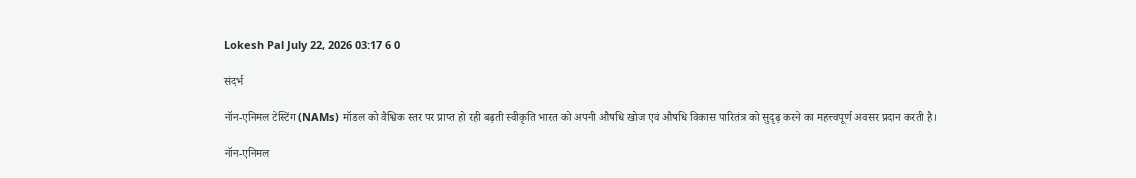Lokesh Pal July 22, 2026 03:17 6 0

संदर्भ

नॉन-एनिमल टेस्टिंग (NAMs) मॉडल को वैश्विक स्तर पर प्राप्त हो रही बढ़ती स्वीकृति भारत को अपनी औषधि खोज एवं औषधि विकास पारितंत्र को सुदृढ़ करने का महत्त्वपूर्ण अवसर प्रदान करती है।

नॉन-एनिमल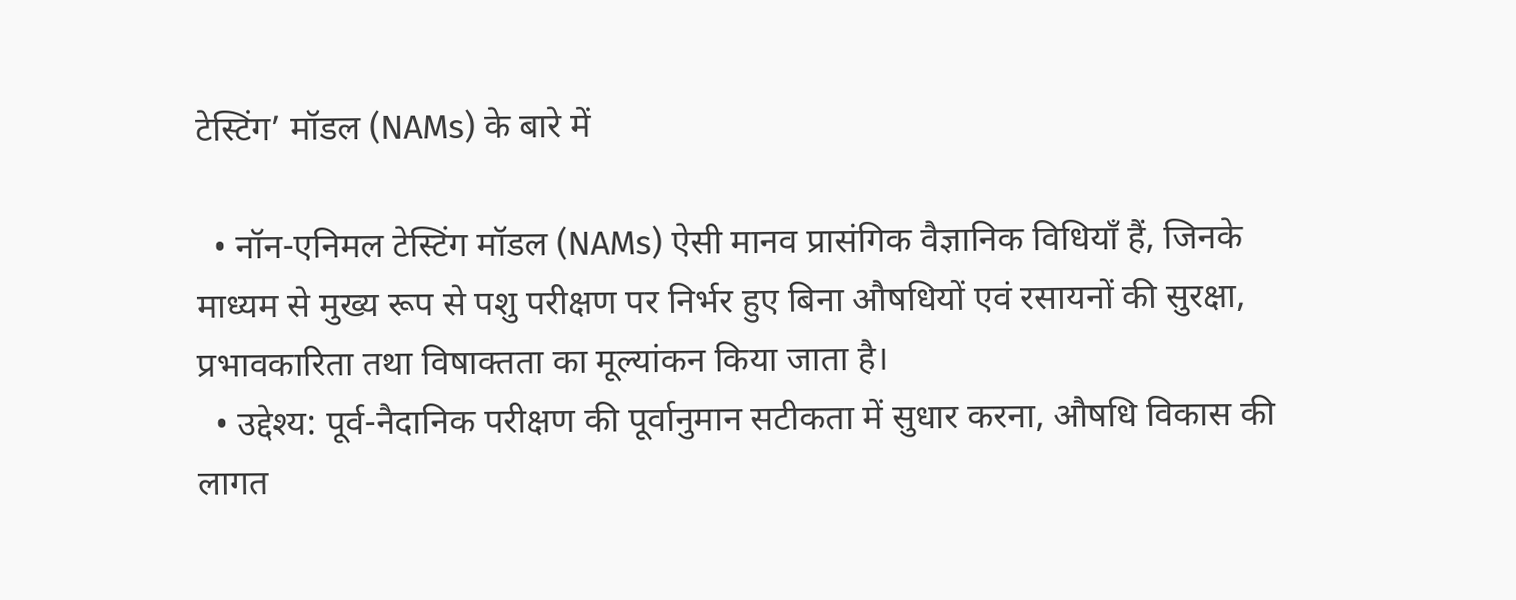टेस्टिंग’ मॉडल (NAMs) के बारे में

  • नॉन-एनिमल टेस्टिंग मॉडल (NAMs) ऐसी मानव प्रासंगिक वैज्ञानिक विधियाँ हैं, जिनके माध्यम से मुख्य रूप से पशु परीक्षण पर निर्भर हुए बिना औषधियों एवं रसायनों की सुरक्षा, प्रभावकारिता तथा विषाक्तता का मूल्यांकन किया जाता है।
  • उद्देश्य: पूर्व-नैदानिक परीक्षण की पूर्वानुमान सटीकता में सुधार करना, औषधि विकास की लागत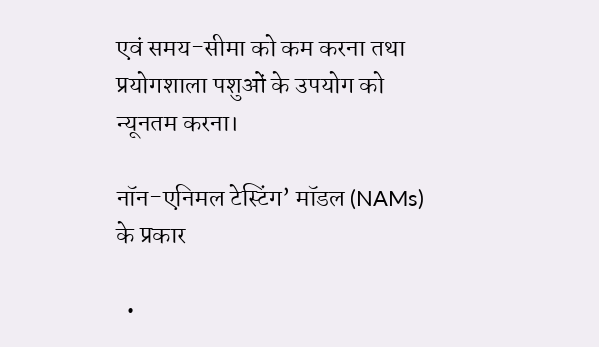एवं समय-सीमा को कम करना तथा प्रयोगशाला पशुओं के उपयोग को न्यूनतम करना।

नॉन-एनिमल टेस्टिंग’ मॉडल (NAMs) के प्रकार

  •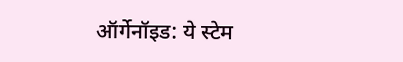ऑर्गेनॉइड: ये स्टेम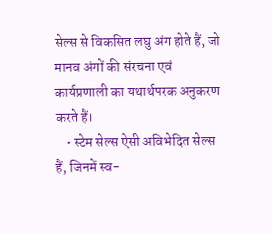सेल्स से विकसित लघु अंग होते हैं, जो मानव अंगों की संरचना एवं कार्यप्रणाली का यथार्थपरक अनुकरण करते हैं।
    • स्टेम सेल्स ऐसी अविभेदित सेल्स हैं, जिनमें स्व-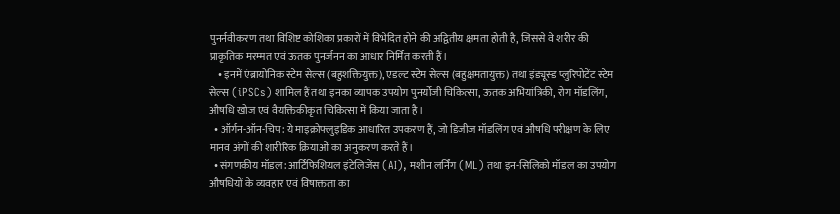पुनर्नवीकरण तथा विशिष्ट कोशिका प्रकारों में विभेदित होने की अद्वितीय क्षमता होती है, जिससे वे शरीर की प्राकृतिक मरम्मत एवं ऊतक पुनर्जनन का आधार निर्मित करती हैं।
    • इनमें एंब्रायोनिक स्टेम सेल्स (बहुशक्तियुक्त), एडल्ट स्टेम सेल्स (बहुक्षमतायुक्त) तथा इंड्यूस्ड प्लुरिपोटेंट स्टेम सेल्स (iPSCs) शामिल हैं तथा इनका व्यापक उपयोग पुनर्योजी चिकित्सा, ऊतक अभियांत्रिकी, रोग मॉडलिंग, औषधि खोज एवं वैयक्तिकीकृत चिकित्सा में किया जाता है।
  • ऑर्गन-ऑन-चिप: ये माइक्रोफ्लुइडिक आधारित उपकरण हैं, जो डिजीज मॉडलिंग एवं औषधि परीक्षण के लिए मानव अंगों की शारीरिक क्रियाओं का अनुकरण करते हैं।
  • संगणकीय मॉडल: आर्टिफिशियल इंटेलिजेंस (AI), मशीन लर्निंग (ML) तथा इन-सिलिको मॉडल का उपयोग औषधियों के व्यवहार एवं विषाक्तता का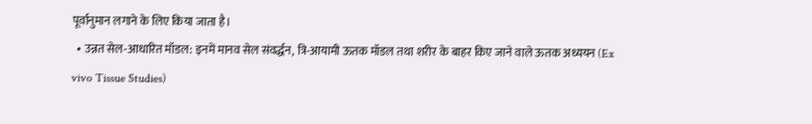पूर्वानुमान लगाने के लिए किया जाता है।
  • उन्नत सेल-आधारित मॉडल: इनमें मानव सेल संवर्द्धन, त्रि-आयामी ऊतक मॉडल तथा शरीर के बाहर किए जाने वाले ऊतक अध्ययन (Ex vivo Tissue Studies)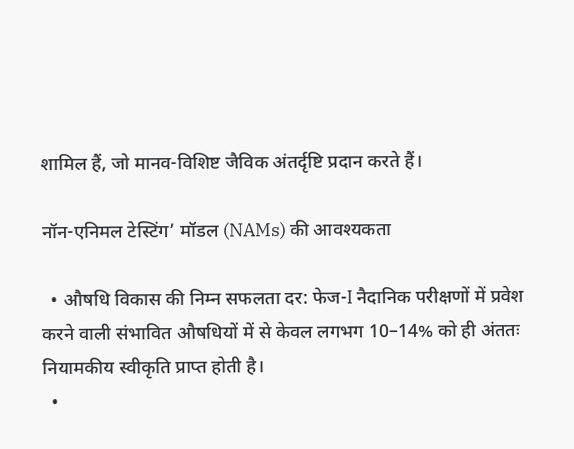शामिल हैं, जो मानव-विशिष्ट जैविक अंतर्दृष्टि प्रदान करते हैं।

नॉन-एनिमल टेस्टिंग’ मॉडल (NAMs) की आवश्यकता

  • औषधि विकास की निम्न सफलता दर: फेज-I नैदानिक परीक्षणों में प्रवेश करने वाली संभावित औषधियों में से केवल लगभग 10–14% को ही अंततः नियामकीय स्वीकृति प्राप्त होती है।
  •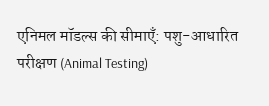एनिमल मॉडल्स की सीमाएँ: पशु-आधारित परीक्षण (Animal Testing)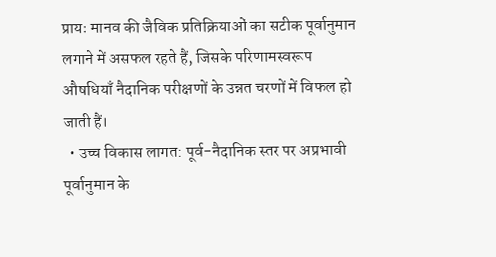प्रायः मानव की जैविक प्रतिक्रियाओं का सटीक पूर्वानुमान लगाने में असफल रहते हैं, जिसके परिणामस्वरूप औषधियाँ नैदानिक परीक्षणों के उन्नत चरणों में विफल हो जाती हैं।
  • उच्च विकास लागत: पूर्व-नैदानिक स्तर पर अप्रभावी पूर्वानुमान के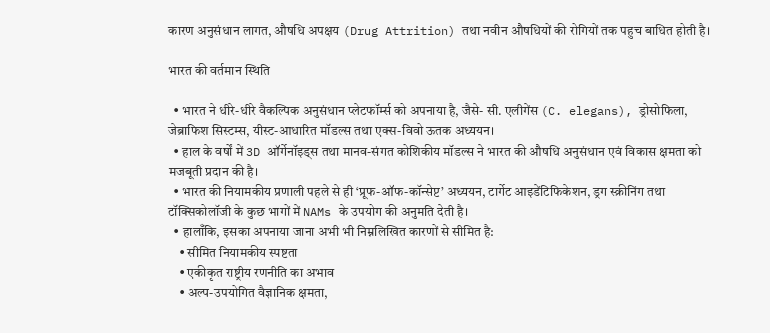कारण अनुसंधान लागत, औषधि अपक्षय (Drug Attrition) तथा नवीन औषधियों की रोगियों तक पहुच बाधित होती है।

भारत की वर्तमान स्थिति

  • भारत ने धीरे-धीरे वैकल्पिक अनुसंधान प्लेटफॉर्म्स को अपनाया है, जैसे- सी. एलीगेंस (C. elegans), ड्रोसोफिला, जेब्राफिश सिस्टम्स, यीस्ट-आधारित मॉडल्स तथा एक्स-विवो ऊतक अध्ययन।
  • हाल के वर्षों में 3D ऑर्गेनॉइड्स तथा मानव-संगत कोशिकीय मॉडल्स ने भारत की औषधि अनुसंधान एवं विकास क्षमता को मजबूती प्रदान की है।
  • भारत की नियामकीय प्रणाली पहले से ही ‘प्रूफ-ऑफ-कॉन्सेप्ट’ अध्ययन, टार्गेट आइडेंटिफिकेशन, ड्रग स्क्रीनिंग तथा टॉक्सिकोलॉजी के कुछ भागों में NAMs के उपयोग की अनुमति देती है।
  • हालाँकि, इसका अपनाया जाना अभी भी निम्नलिखित कारणों से सीमित है:
    • सीमित नियामकीय स्पष्टता
    • एकीकृत राष्ट्रीय रणनीति का अभाव
    • अल्प-उपयोगित वैज्ञानिक क्षमता,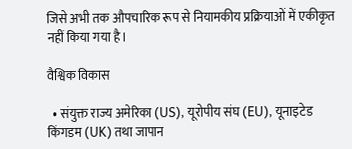जिसे अभी तक औपचारिक रूप से नियामकीय प्रक्रियाओं में एकीकृत नहीं किया गया है।

वैश्विक विकास

  • संयुक्त राज्य अमेरिका (US), यूरोपीय संघ (EU), यूनाइटेड किंगडम (UK) तथा जापान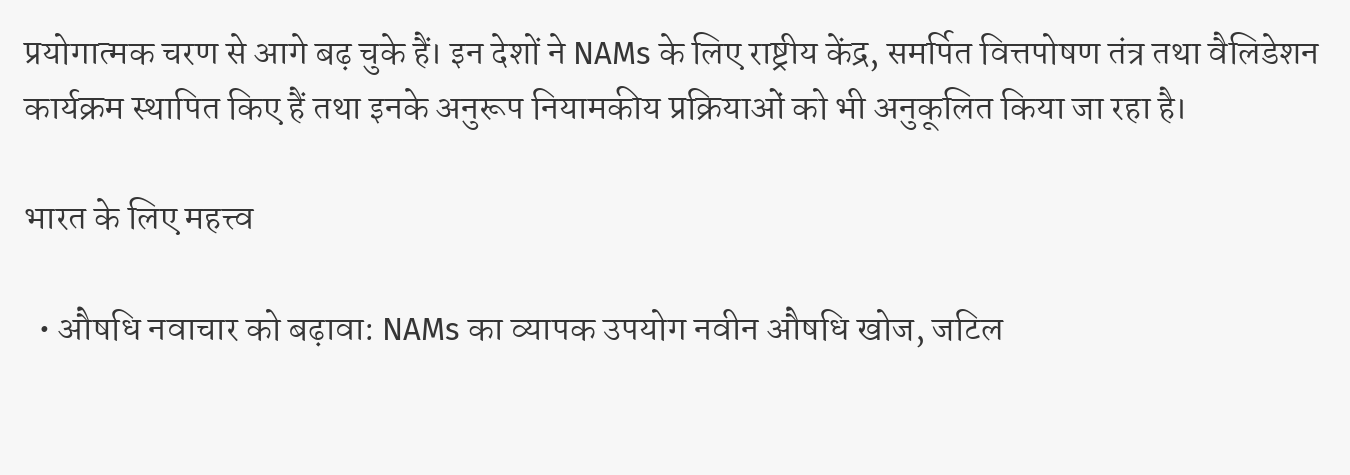प्रयोगात्मक चरण से आगे बढ़ चुके हैं। इन देशों ने NAMs के लिए राष्ट्रीय केंद्र, समर्पित वित्तपोषण तंत्र तथा वैलिडेशन कार्यक्रम स्थापित किए हैं तथा इनके अनुरूप नियामकीय प्रक्रियाओं को भी अनुकूलित किया जा रहा है।

भारत के लिए महत्त्व

  • औषधि नवाचार को बढ़ावा: NAMs का व्यापक उपयोग नवीन औषधि खोज, जटिल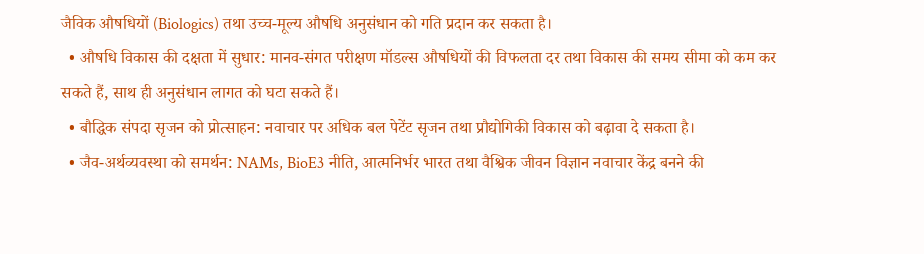जैविक औषधियों (Biologics) तथा उच्च-मूल्य औषधि अनुसंधान को गति प्रदान कर सकता है।
  • औषधि विकास की दक्षता में सुधार: मानव-संगत परीक्षण मॉडल्स औषधियों की विफलता दर तथा विकास की समय सीमा को कम कर सकते हैं, साथ ही अनुसंधान लागत को घटा सकते हैं।
  • बौद्धिक संपदा सृजन को प्रोत्साहन: नवाचार पर अधिक बल पेटेंट सृजन तथा प्रौद्योगिकी विकास को बढ़ावा दे सकता है।
  • जैव-अर्थव्यवस्था को समर्थन: NAMs, BioE3 नीति, आत्मनिर्भर भारत तथा वैश्विक जीवन विज्ञान नवाचार केंद्र बनने की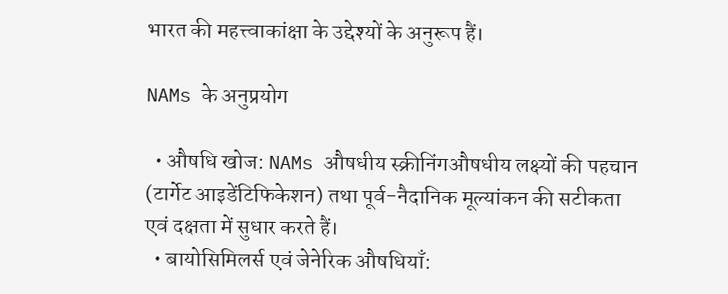भारत की महत्त्वाकांक्षा के उद्देश्यों के अनुरूप हैं।

NAMs के अनुप्रयोग

  • औषधि खोज: NAMs औषधीय स्क्रीनिंगऔषधीय लक्ष्यों की पहचान (टार्गेट आइडेंटिफिकेशन) तथा पूर्व-नैदानिक मूल्यांकन की सटीकता एवं दक्षता में सुधार करते हैं।
  • बायोसिमिलर्स एवं जेनेरिक औषधियाँ: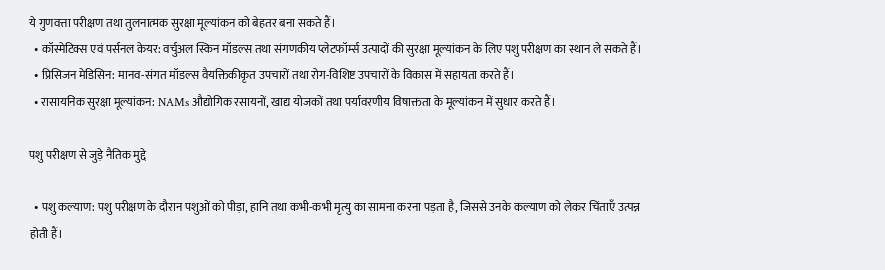ये गुणवत्ता परीक्षण तथा तुलनात्मक सुरक्षा मूल्यांकन को बेहतर बना सकते हैं।
  • कॉस्मेटिक्स एवं पर्सनल केयर: वर्चुअल स्किन मॉडल्स तथा संगणकीय प्लेटफॉर्म्स उत्पादों की सुरक्षा मूल्यांकन के लिए पशु परीक्षण का स्थान ले सकते हैं।
  • प्रिसिजन मेडिसिन: मानव-संगत मॉडल्स वैयक्तिकीकृत उपचारों तथा रोग-विशिष्ट उपचारों के विकास में सहायता करते हैं।
  • रासायनिक सुरक्षा मूल्यांकन: NAMs औद्योगिक रसायनों, खाद्य योजकों तथा पर्यावरणीय विषाक्तता के मूल्यांकन में सुधार करते हैं।

पशु परीक्षण से जुड़े नैतिक मुद्दे

  • पशु कल्याण: पशु परीक्षण के दौरान पशुओं को पीड़ा, हानि तथा कभी-कभी मृत्यु का सामना करना पड़ता है, जिससे उनके कल्याण को लेकर चिंताएँ उत्पन्न होती हैं।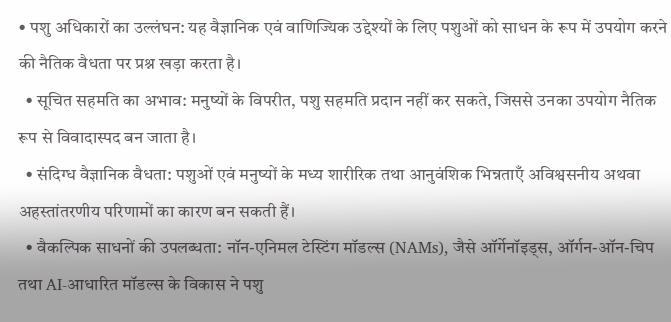• पशु अधिकारों का उल्लंघन: यह वैज्ञानिक एवं वाणिज्यिक उद्देश्यों के लिए पशुओं को साधन के रूप में उपयोग करने की नैतिक वैधता पर प्रश्न खड़ा करता है।
  • सूचित सहमति का अभाव: मनुष्यों के विपरीत, पशु सहमति प्रदान नहीं कर सकते, जिससे उनका उपयोग नैतिक रूप से विवादास्पद बन जाता है।
  • संदिग्ध वैज्ञानिक वैधता: पशुओं एवं मनुष्यों के मध्य शारीरिक तथा आनुवंशिक भिन्नताएँ अविश्वसनीय अथवा अहस्तांतरणीय परिणामों का कारण बन सकती हैं।
  • वैकल्पिक साधनों की उपलब्धता: नॉन-एनिमल टेस्टिंग मॉडल्स (NAMs), जैसे ऑर्गेनॉइड्स, ऑर्गन-ऑन-चिप तथा AI-आधारित मॉडल्स के विकास ने पशु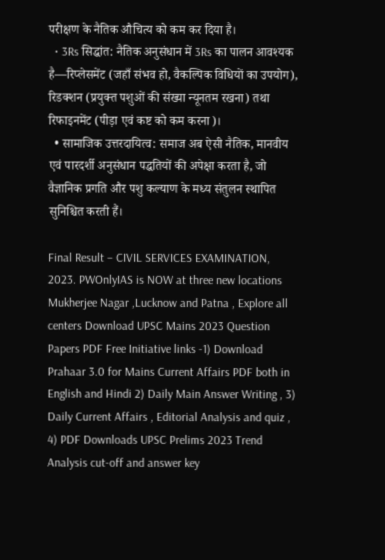परीक्षण के नैतिक औचित्य को कम कर दिया है।
  • 3Rs सिद्धांत: नैतिक अनुसंधान में 3Rs का पालन आवश्यक है—रिप्लेसमेंट (जहाँ संभव हो, वैकल्पिक विधियों का उपयोग), रिडक्शन (प्रयुक्त पशुओं की संख्या न्यूनतम रखना) तथा रिफाइनमेंट (पीड़ा एवं कष्ट को कम करना)।
  • सामाजिक उत्तरदायित्व: समाज अब ऐसी नैतिक, मानवीय एवं पारदर्शी अनुसंधान पद्धतियों की अपेक्षा करता है, जो वैज्ञानिक प्रगति और पशु कल्याण के मध्य संतुलन स्थापित सुनिश्चित करती हैं।

Final Result – CIVIL SERVICES EXAMINATION, 2023. PWOnlyIAS is NOW at three new locations Mukherjee Nagar ,Lucknow and Patna , Explore all centers Download UPSC Mains 2023 Question Papers PDF Free Initiative links -1) Download Prahaar 3.0 for Mains Current Affairs PDF both in English and Hindi 2) Daily Main Answer Writing , 3) Daily Current Affairs , Editorial Analysis and quiz , 4) PDF Downloads UPSC Prelims 2023 Trend Analysis cut-off and answer key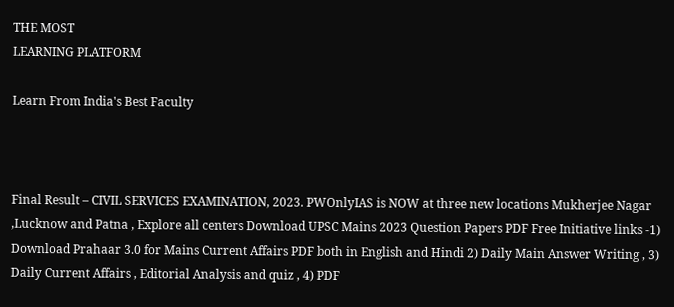THE MOST
LEARNING PLATFORM

Learn From India's Best Faculty



Final Result – CIVIL SERVICES EXAMINATION, 2023. PWOnlyIAS is NOW at three new locations Mukherjee Nagar ,Lucknow and Patna , Explore all centers Download UPSC Mains 2023 Question Papers PDF Free Initiative links -1) Download Prahaar 3.0 for Mains Current Affairs PDF both in English and Hindi 2) Daily Main Answer Writing , 3) Daily Current Affairs , Editorial Analysis and quiz , 4) PDF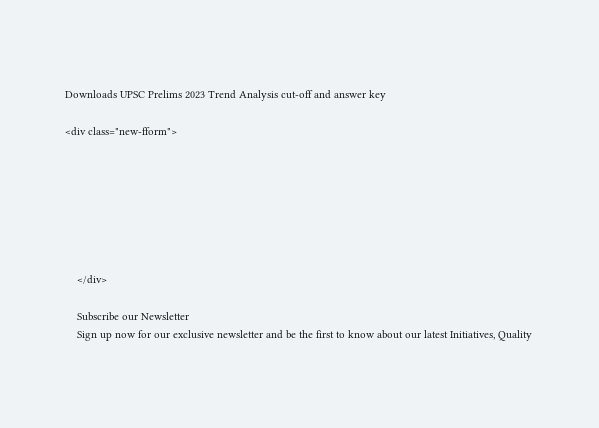Downloads UPSC Prelims 2023 Trend Analysis cut-off and answer key

<div class="new-fform">







    </div>

    Subscribe our Newsletter
    Sign up now for our exclusive newsletter and be the first to know about our latest Initiatives, Quality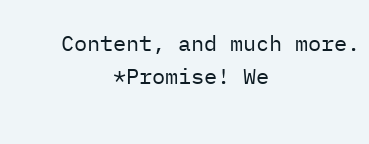Content, and much more.
    *Promise! We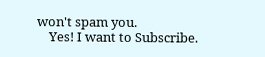won't spam you.
    Yes! I want to Subscribe.